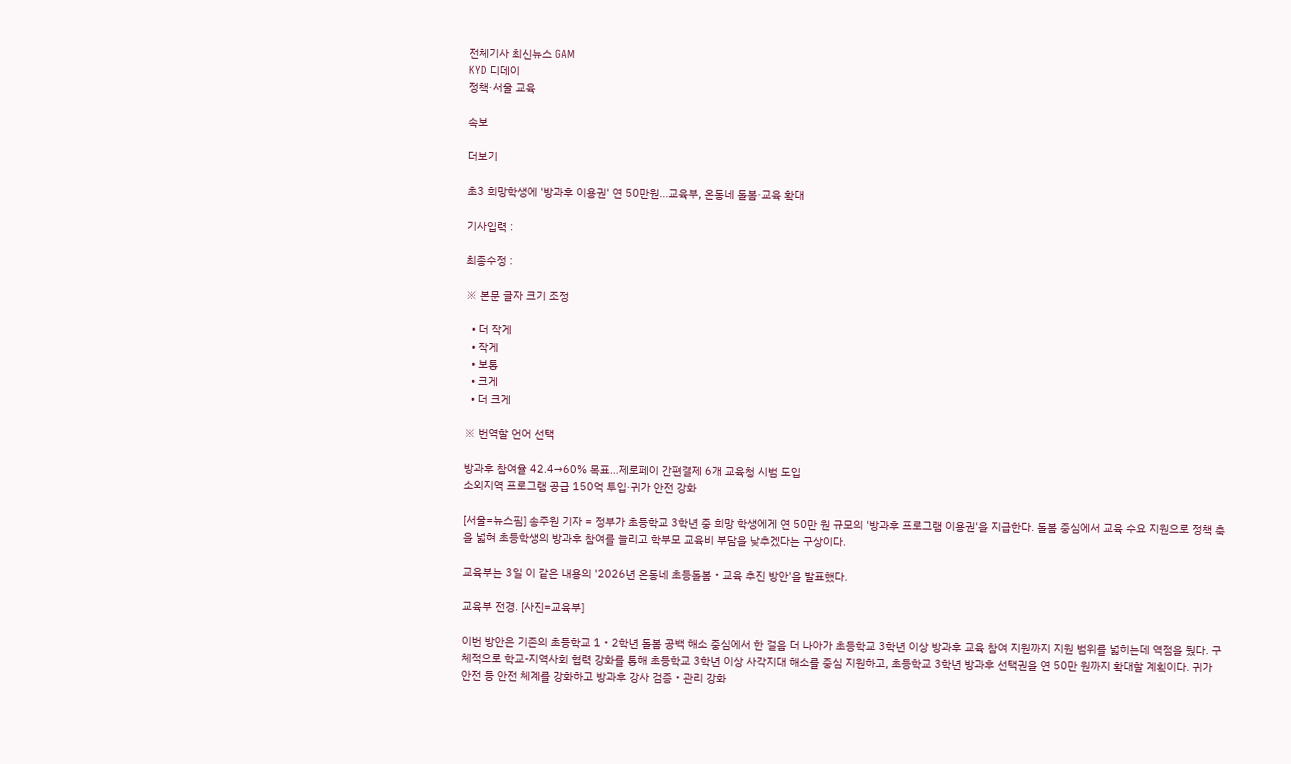전체기사 최신뉴스 GAM
KYD 디데이
정책·서울 교육

속보

더보기

초3 희망학생에 '방과후 이용권' 연 50만원…교육부, 온동네 돌봄·교육 확대

기사입력 :

최종수정 :

※ 본문 글자 크기 조정

  • 더 작게
  • 작게
  • 보통
  • 크게
  • 더 크게

※ 번역할 언어 선택

방과후 참여율 42.4→60% 목표…제로페이 간편결제 6개 교육청 시범 도입
소외지역 프로그램 공급 150억 투입·귀가 안전 강화

[서울=뉴스핌] 송주원 기자 = 정부가 초등학교 3학년 중 희망 학생에게 연 50만 원 규모의 '방과후 프로그램 이용권'을 지급한다. 돌봄 중심에서 교육 수요 지원으로 정책 축을 넓혀 초등학생의 방과후 참여를 늘리고 학부모 교육비 부담을 낮추겠다는 구상이다.

교육부는 3일 이 같은 내용의 '2026년 온동네 초등돌봄‧교육 추진 방안'을 발표했다.

교육부 전경. [사진=교육부]

이번 방안은 기존의 초등학교 1‧2학년 돌봄 공백 해소 중심에서 한 걸음 더 나아가 초등학교 3학년 이상 방과후 교육 참여 지원까지 지원 범위를 넓히는데 역점을 뒀다. 구체적으로 학교-지역사회 협력 강화를 통해 초등학교 3학년 이상 사각지대 해소를 중심 지원하고, 초등학교 3학년 방과후 선택권을 연 50만 원까지 확대할 계획이다. 귀가 안전 등 안전 체계를 강화하고 방과후 강사 검증‧관리 강화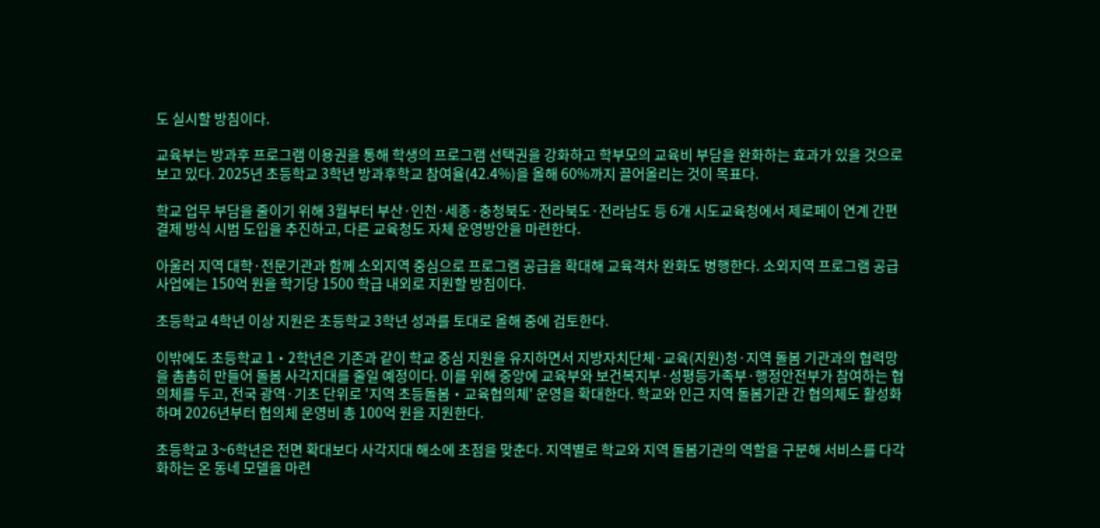도 실시할 방침이다.

교육부는 방과후 프로그램 이용권을 통해 학생의 프로그램 선택권을 강화하고 학부모의 교육비 부담을 완화하는 효과가 있을 것으로 보고 있다. 2025년 초등학교 3학년 방과후학교 참여율(42.4%)을 올해 60%까지 끌어올리는 것이 목표다.

학교 업무 부담을 줄이기 위해 3월부터 부산·인천·세종·충청북도·전라북도·전라남도 등 6개 시도교육청에서 제로페이 연계 간편 결제 방식 시범 도입을 추진하고, 다른 교육청도 자체 운영방안을 마련한다.

아울러 지역 대학·전문기관과 함께 소외지역 중심으로 프로그램 공급을 확대해 교육격차 완화도 병행한다. 소외지역 프로그램 공급 사업에는 150억 원을 학기당 1500 학급 내외로 지원할 방침이다.

초등학교 4학년 이상 지원은 초등학교 3학년 성과를 토대로 올해 중에 검토한다.

이밖에도 초등학교 1‧2학년은 기존과 같이 학교 중심 지원을 유지하면서 지방자치단체·교육(지원)청·지역 돌봄 기관과의 협력망을 촘촘히 만들어 돌봄 사각지대를 줄일 예정이다. 이를 위해 중앙에 교육부와 보건복지부·성평등가족부·행정안전부가 참여하는 협의체를 두고, 전국 광역·기초 단위로 '지역 초등돌봄‧교육협의체' 운영을 확대한다. 학교와 인근 지역 돌봄기관 간 협의체도 활성화하며 2026년부터 협의체 운영비 총 100억 원을 지원한다.

초등학교 3~6학년은 전면 확대보다 사각지대 해소에 초점을 맞춘다. 지역별로 학교와 지역 돌봄기관의 역할을 구분해 서비스를 다각화하는 온 동네 모델을 마련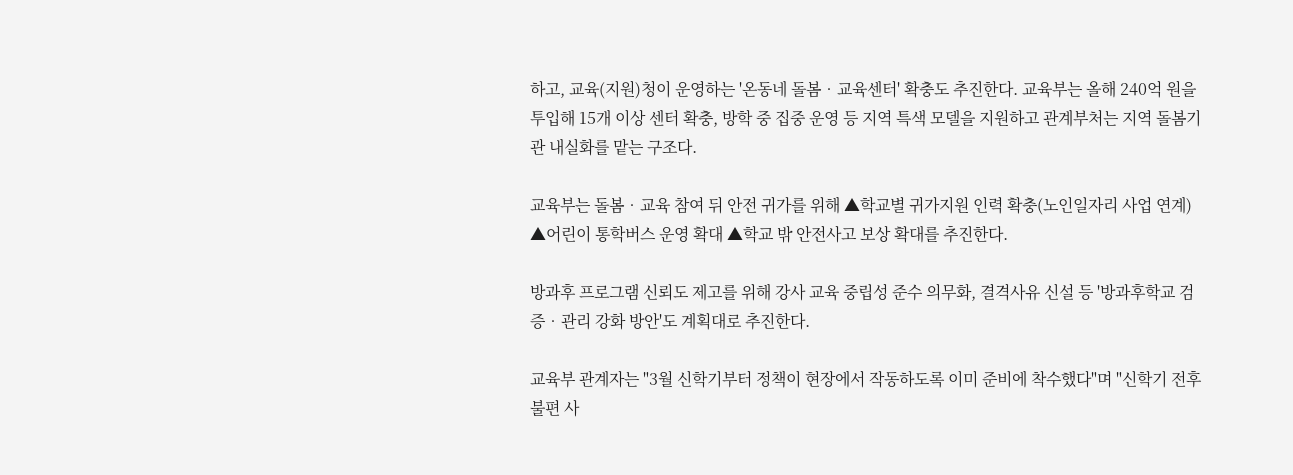하고, 교육(지원)청이 운영하는 '온동네 돌봄‧교육센터' 확충도 추진한다. 교육부는 올해 240억 원을 투입해 15개 이상 센터 확충, 방학 중 집중 운영 등 지역 특색 모델을 지원하고 관계부처는 지역 돌봄기관 내실화를 맡는 구조다.

교육부는 돌봄‧교육 참여 뒤 안전 귀가를 위해 ▲학교별 귀가지원 인력 확충(노인일자리 사업 연계) ▲어린이 통학버스 운영 확대 ▲학교 밖 안전사고 보상 확대를 추진한다.

방과후 프로그램 신뢰도 제고를 위해 강사 교육 중립성 준수 의무화, 결격사유 신설 등 '방과후학교 검증‧관리 강화 방안'도 계획대로 추진한다.

교육부 관계자는 "3월 신학기부터 정책이 현장에서 작동하도록 이미 준비에 착수했다"며 "신학기 전후 불편 사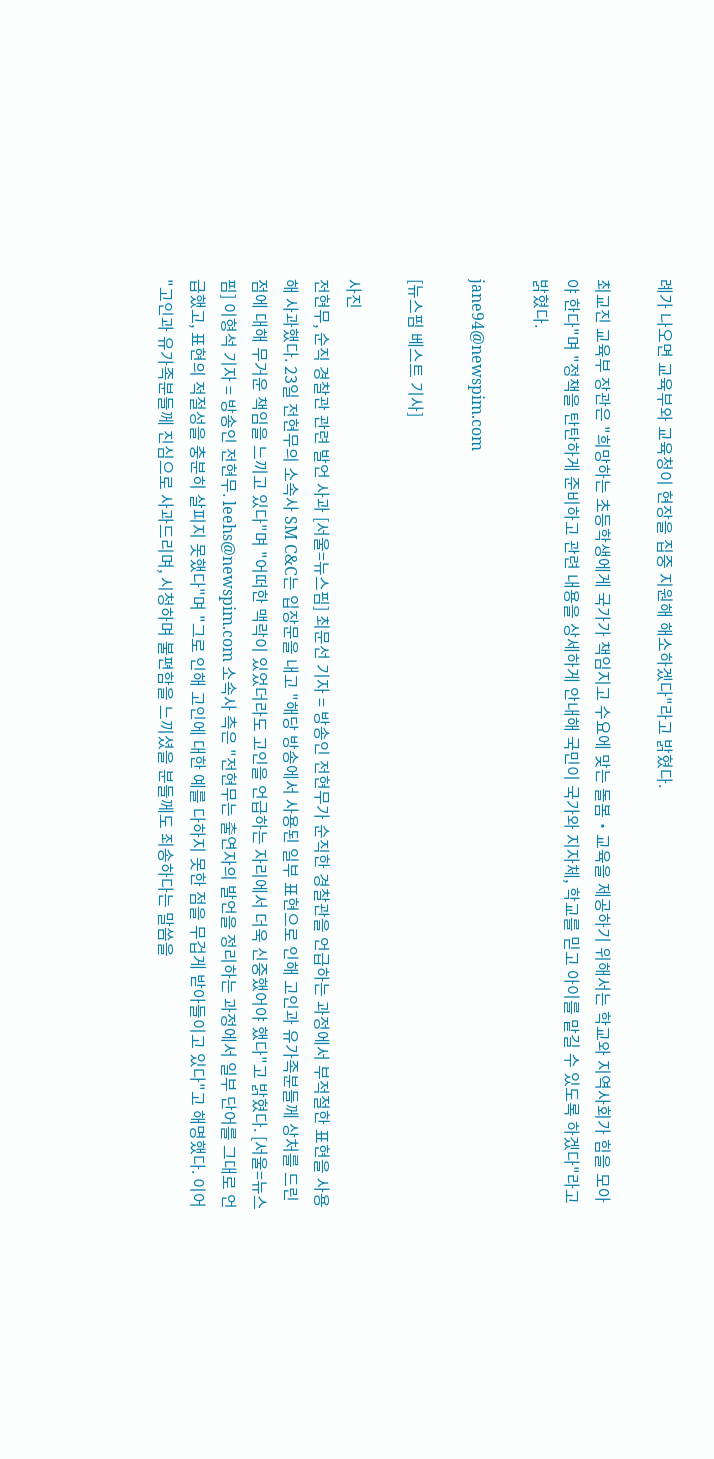례가 나오면 교육부와 교육청이 현장을 집중 지원해 해소하겠다"라고 밝혔다.

최교진 교육부 장관은 "희망하는 초등학생에게 국가가 책임지고 수요에 맞는 돌봄‧교육을 제공하기 위해서는 학교와 지역사회가 힘을 모아야 한다"며 "정책을 탄탄하게 준비하고 관련 내용을 상세하게 안내해 국민이 국가와 지자체, 학교를 믿고 아이를 맡길 수 있도록 하겠다"라고 밝혔다.

jane94@newspim.com

[뉴스핌 베스트 기사]

사진
전현무, 순직 경찰관 관련 발언 사과 [서울=뉴스핌] 최문선 기자 = 방송인 전현무가 순직한 경찰관을 언급하는 과정에서 부적절한 표현을 사용해 사과했다. 23일 전현무의 소속사 SM C&C는 입장문을 내고 "해당 방송에서 사용된 일부 표현으로 인해 고인과 유가족분들께 상처를 드린 점에 대해 무거운 책임을 느끼고 있다"며 "어떠한 맥락이 있었더라도 고인을 언급하는 자리에서 더욱 신중했어야 했다"고 밝혔다. [서울=뉴스핌] 이형석 기자 = 방송인 전현무. leehs@newspim.com 소속사 측은 "전현무는 출연자의 발언을 정리하는 과정에서 일부 단어를 그대로 언급했고, 표현의 적절성을 충분히 살피지 못했다"며 "그로 인해 고인에 대한 예를 다하지 못한 점을 무겁게 받아들이고 있다"고 해명했다. 이어 "고인과 유가족분들께 진심으로 사과드리며, 시청하며 불편함을 느끼셨을 분들께도 죄송하다는 말씀을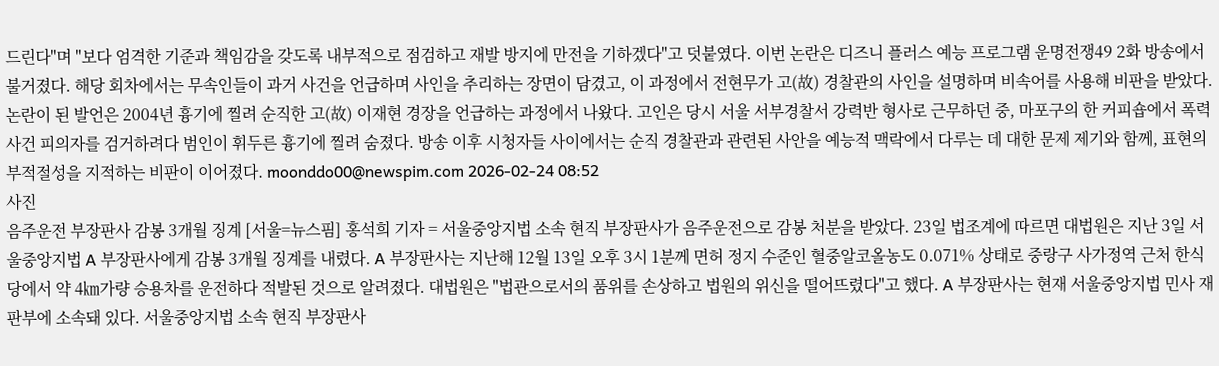드린다"며 "보다 엄격한 기준과 책임감을 갖도록 내부적으로 점검하고 재발 방지에 만전을 기하겠다"고 덧붙였다. 이번 논란은 디즈니 플러스 예능 프로그램 운명전쟁49 2화 방송에서 불거졌다. 해당 회차에서는 무속인들이 과거 사건을 언급하며 사인을 추리하는 장면이 담겼고, 이 과정에서 전현무가 고(故) 경찰관의 사인을 설명하며 비속어를 사용해 비판을 받았다. 논란이 된 발언은 2004년 흉기에 찔려 순직한 고(故) 이재현 경장을 언급하는 과정에서 나왔다. 고인은 당시 서울 서부경찰서 강력반 형사로 근무하던 중, 마포구의 한 커피숍에서 폭력 사건 피의자를 검거하려다 범인이 휘두른 흉기에 찔려 숨졌다. 방송 이후 시청자들 사이에서는 순직 경찰관과 관련된 사안을 예능적 맥락에서 다루는 데 대한 문제 제기와 함께, 표현의 부적절성을 지적하는 비판이 이어졌다. moonddo00@newspim.com 2026-02-24 08:52
사진
음주운전 부장판사 감봉 3개월 징계 [서울=뉴스핌] 홍석희 기자 = 서울중앙지법 소속 현직 부장판사가 음주운전으로 감봉 처분을 받았다. 23일 법조계에 따르면 대법원은 지난 3일 서울중앙지법 A 부장판사에게 감봉 3개월 징계를 내렸다. A 부장판사는 지난해 12월 13일 오후 3시 1분께 면허 정지 수준인 혈중알코올농도 0.071% 상태로 중랑구 사가정역 근처 한식당에서 약 4㎞가량 승용차를 운전하다 적발된 것으로 알려졌다. 대법원은 "법관으로서의 품위를 손상하고 법원의 위신을 떨어뜨렸다"고 했다. A 부장판사는 현재 서울중앙지법 민사 재판부에 소속돼 있다. 서울중앙지법 소속 현직 부장판사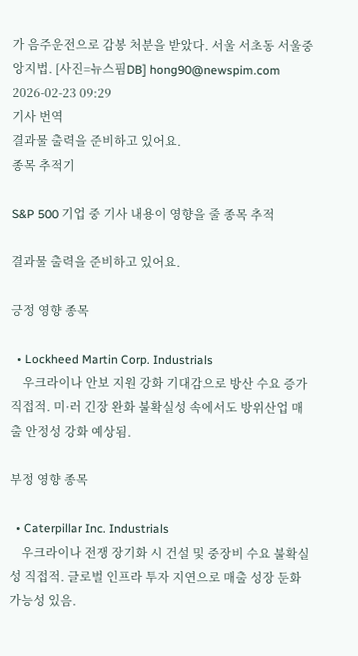가 음주운전으로 감봉 처분을 받았다. 서울 서초동 서울중앙지법. [사진=뉴스핌DB] hong90@newspim.com 2026-02-23 09:29
기사 번역
결과물 출력을 준비하고 있어요.
종목 추적기

S&P 500 기업 중 기사 내용이 영향을 줄 종목 추적

결과물 출력을 준비하고 있어요.

긍정 영향 종목

  • Lockheed Martin Corp. Industrials
    우크라이나 안보 지원 강화 기대감으로 방산 수요 증가 직접적. 미·러 긴장 완화 불확실성 속에서도 방위산업 매출 안정성 강화 예상됨.

부정 영향 종목

  • Caterpillar Inc. Industrials
    우크라이나 전쟁 장기화 시 건설 및 중장비 수요 불확실성 직접적. 글로벌 인프라 투자 지연으로 매출 성장 둔화 가능성 있음.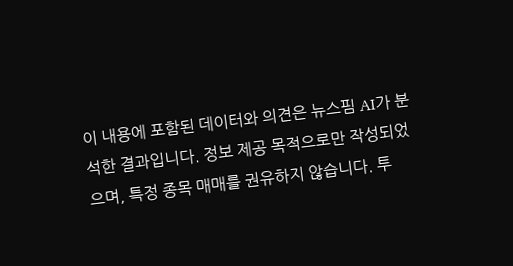이 내용에 포함된 데이터와 의견은 뉴스핌 AI가 분석한 결과입니다. 정보 제공 목적으로만 작성되었으며, 특정 종목 매매를 권유하지 않습니다. 투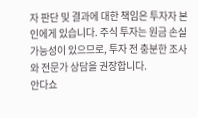자 판단 및 결과에 대한 책임은 투자자 본인에게 있습니다. 주식 투자는 원금 손실 가능성이 있으므로, 투자 전 충분한 조사와 전문가 상담을 권장합니다.
안다쇼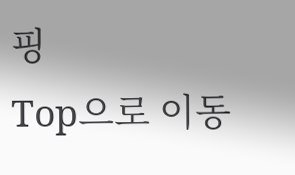핑
Top으로 이동